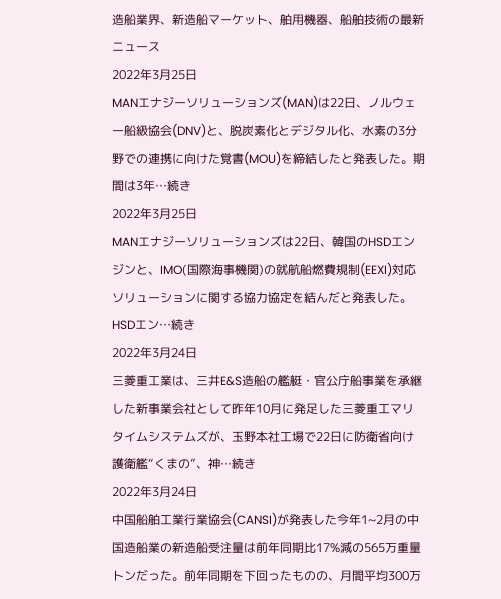造船業界、新造船マーケット、舶用機器、船舶技術の最新ニュース
2022年3月25日
MANエナジーソリューションズ(MAN)は22日、ノルウェー船級協会(DNV)と、脱炭素化とデジタル化、水素の3分野での連携に向けた覚書(MOU)を締結したと発表した。期間は3年…続き
2022年3月25日
MANエナジーソリューションズは22日、韓国のHSDエンジンと、IMO(国際海事機関)の就航船燃費規制(EEXI)対応ソリューションに関する協力協定を結んだと発表した。HSDエン…続き
2022年3月24日
三菱重工業は、三井E&S造船の艦艇・官公庁船事業を承継した新事業会社として昨年10月に発足した三菱重工マリタイムシステムズが、玉野本社工場で22日に防衛省向け護衛艦“くまの”、神…続き
2022年3月24日
中国船舶工業行業協会(CANSI)が発表した今年1~2月の中国造船業の新造船受注量は前年同期比17%減の565万重量トンだった。前年同期を下回ったものの、月間平均300万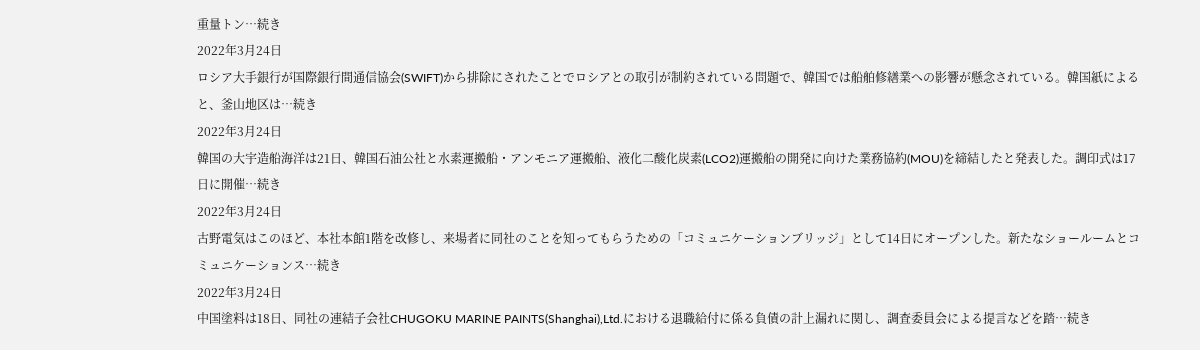重量トン…続き
2022年3月24日
ロシア大手銀行が国際銀行間通信協会(SWIFT)から排除にされたことでロシアとの取引が制約されている問題で、韓国では船舶修繕業への影響が懸念されている。韓国紙によると、釜山地区は…続き
2022年3月24日
韓国の大宇造船海洋は21日、韓国石油公社と水素運搬船・アンモニア運搬船、液化二酸化炭素(LCO2)運搬船の開発に向けた業務協約(MOU)を締結したと発表した。調印式は17日に開催…続き
2022年3月24日
古野電気はこのほど、本社本館1階を改修し、来場者に同社のことを知ってもらうための「コミュニケーションブリッジ」として14日にオープンした。新たなショールームとコミュニケーションス…続き
2022年3月24日
中国塗料は18日、同社の連結子会社CHUGOKU MARINE PAINTS(Shanghai),Ltd.における退職給付に係る負債の計上漏れに関し、調査委員会による提言などを踏…続き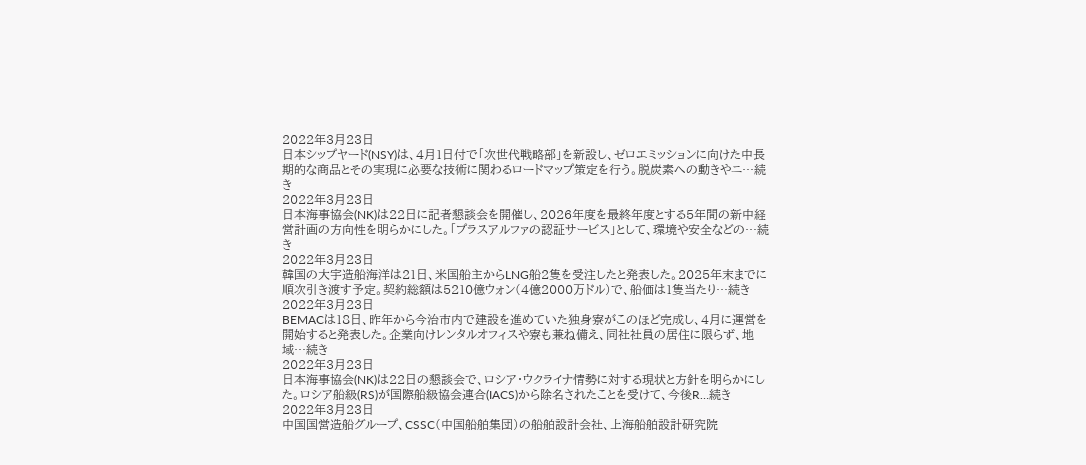2022年3月23日
日本シップヤード(NSY)は、4月1日付で「次世代戦略部」を新設し、ゼロエミッションに向けた中長期的な商品とその実現に必要な技術に関わるロードマップ策定を行う。脱炭素への動きやニ…続き
2022年3月23日
日本海事協会(NK)は22日に記者懇談会を開催し、2026年度を最終年度とする5年間の新中経営計画の方向性を明らかにした。「プラスアルファの認証サービス」として、環境や安全などの…続き
2022年3月23日
韓国の大宇造船海洋は21日、米国船主からLNG船2隻を受注したと発表した。2025年末までに順次引き渡す予定。契約総額は5210億ウォン(4億2000万ドル)で、船価は1隻当たり…続き
2022年3月23日
BEMACは18日、昨年から今治市内で建設を進めていた独身寮がこのほど完成し、4月に運営を開始すると発表した。企業向けレンタルオフィスや寮も兼ね備え、同社社員の居住に限らず、地域…続き
2022年3月23日
日本海事協会(NK)は22日の懇談会で、ロシア・ウクライナ情勢に対する現状と方針を明らかにした。ロシア船級(RS)が国際船級協会連合(IACS)から除名されたことを受けて、今後R…続き
2022年3月23日
中国国営造船グループ、CSSC(中国船舶集団)の船舶設計会社、上海船舶設計研究院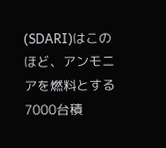(SDARI)はこのほど、アンモニアを燃料とする7000台積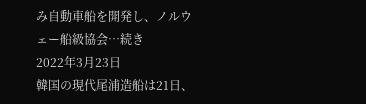み自動車船を開発し、ノルウェー船級協会…続き
2022年3月23日
韓国の現代尾浦造船は21日、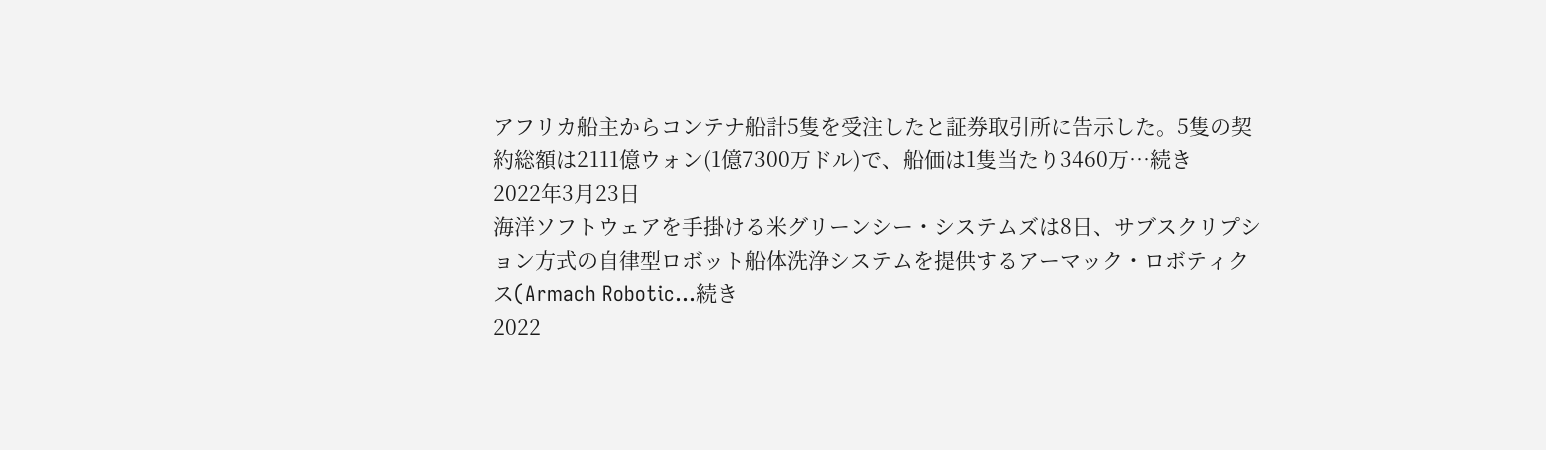アフリカ船主からコンテナ船計5隻を受注したと証券取引所に告示した。5隻の契約総額は2111億ウォン(1億7300万ドル)で、船価は1隻当たり3460万…続き
2022年3月23日
海洋ソフトウェアを手掛ける米グリーンシー・システムズは8日、サブスクリプション方式の自律型ロボット船体洗浄システムを提供するアーマック・ロボティクス(Armach Robotic…続き
2022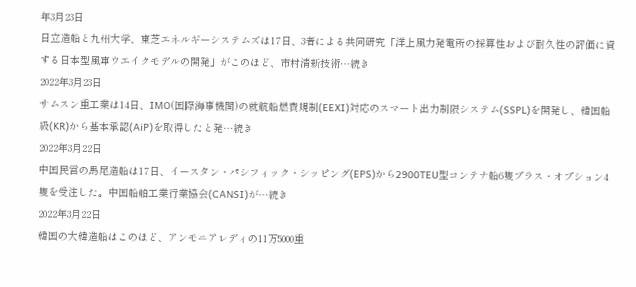年3月23日
日立造船と九州大学、東芝エネルギーシステムズは17日、3者による共同研究「洋上風力発電所の採算性および耐久性の評価に資する日本型風車ウエイクモデルの開発」がこのほど、市村清新技術…続き
2022年3月23日
サムスン重工業は14日、IMO(国際海事機関)の就航船燃費規制(EEXI)対応のスマート出力制限システム(SSPL)を開発し、韓国船級(KR)から基本承認(AiP)を取得したと発…続き
2022年3月22日
中国民営の馬尾造船は17日、イースタン・パシフィック・シッピング(EPS)から2900TEU型コンテナ船6隻プラス・オプション4隻を受注した。中国船舶工業行業協会(CANSI)が…続き
2022年3月22日
韓国の大韓造船はこのほど、アンモニアレディの11万5000重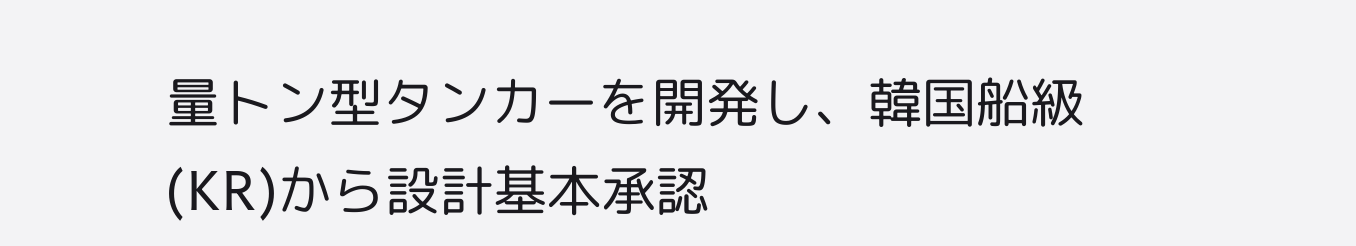量トン型タンカーを開発し、韓国船級(KR)から設計基本承認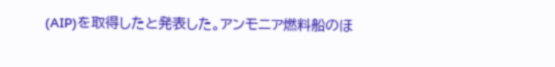(AIP)を取得したと発表した。アンモニア燃料船のほ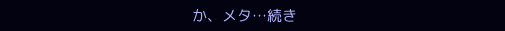か、メタ…続き